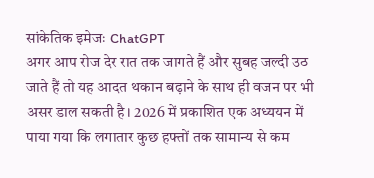सांकेतिक इमेजः ChatGPT
अगर आप रोज देर रात तक जागते हैं और सुबह जल्दी उठ जाते हैं तो यह आदत थकान बढ़ाने के साथ ही वजन पर भी असर डाल सकती है। 2026 में प्रकाशित एक अध्ययन में पाया गया कि लगातार कुछ हफ्तों तक सामान्य से कम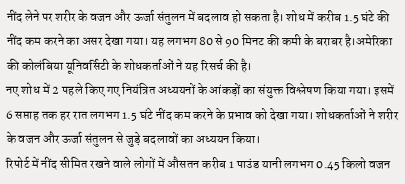नींद लेने पर शरीर के वजन और ऊर्जा संतुलन में बदलाव हो सकता है। शोध में करीब 1.5 घंटे की नींद कम करने का असर देखा गया। यह लगभग 80 से 90 मिनट की कमी के बराबर है।अमेरिका की कोलंबिया यूनिवर्सिटी के शोधकर्ताओं ने यह रिसर्च की है।
नए शोध में 2 पहले किए गए नियंत्रित अध्ययनों के आंकड़ों का संयुक्त विश्लेषण किया गया। इसमें 6 सप्ताह तक हर रात लगभग 1.5 घंटे नींद कम करने के प्रभाव को देखा गया। शोधकर्ताओं ने शरीर के वजन और ऊर्जा संतुलन से जुड़े बदलावों का अध्ययन किया।
रिपोर्ट में नींद सीमित रखने वाले लोगों में औसतन करीब 1 पाउंड यानी लगभग 0.45 किलो वजन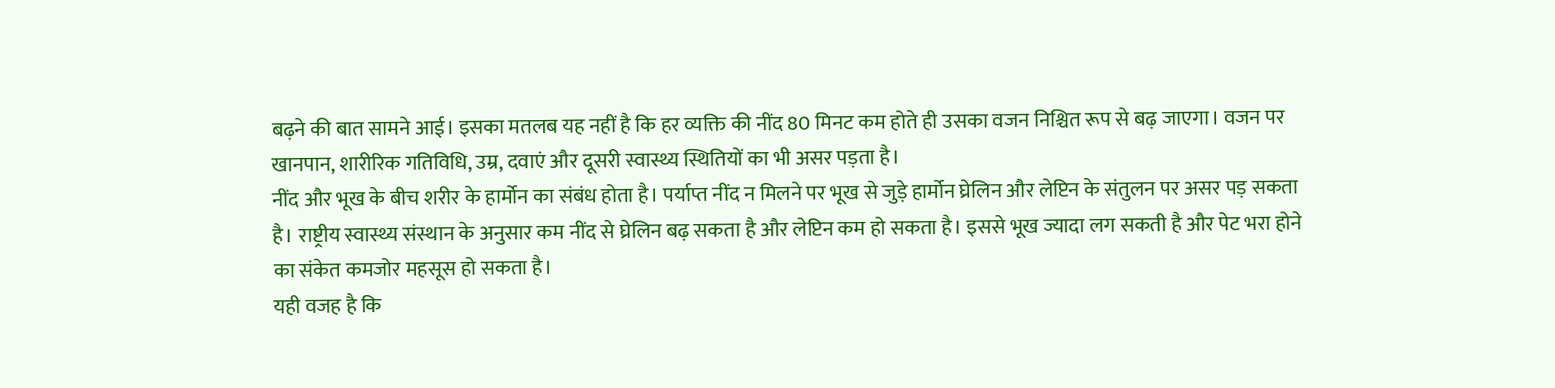बढ़ने की बात सामने आई। इसका मतलब यह नहीं है कि हर व्यक्ति की नींद 80 मिनट कम होते ही उसका वजन निश्चित रूप से बढ़ जाएगा। वजन पर खानपान, शारीरिक गतिविधि, उम्र, दवाएं और दूसरी स्वास्थ्य स्थितियों का भी असर पड़ता है।
नींद और भूख के बीच शरीर के हार्मोन का संबंध होता है। पर्याप्त नींद न मिलने पर भूख से जुड़े हार्मोन घ्रेलिन और लेप्टिन के संतुलन पर असर पड़ सकता है। राष्ट्रीय स्वास्थ्य संस्थान के अनुसार कम नींद से घ्रेलिन बढ़ सकता है और लेप्टिन कम हो सकता है। इससे भूख ज्यादा लग सकती है और पेट भरा होने का संकेत कमजोर महसूस हो सकता है।
यही वजह है कि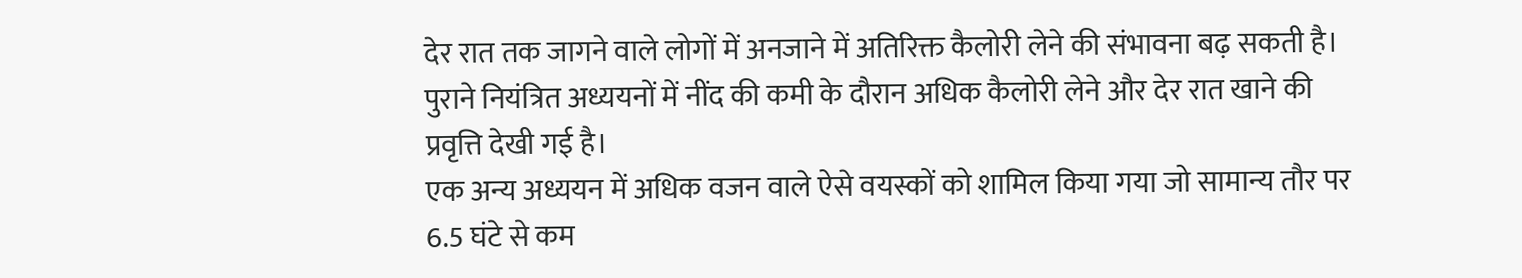देर रात तक जागने वाले लोगों में अनजाने में अतिरिक्त कैलोरी लेने की संभावना बढ़ सकती है। पुराने नियंत्रित अध्ययनों में नींद की कमी के दौरान अधिक कैलोरी लेने और देर रात खाने की प्रवृत्ति देखी गई है।
एक अन्य अध्ययन में अधिक वजन वाले ऐसे वयस्कों को शामिल किया गया जो सामान्य तौर पर 6.5 घंटे से कम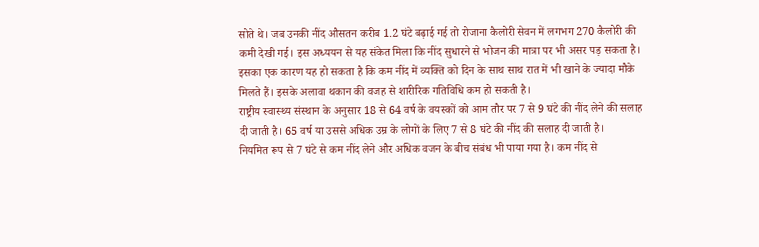सोते थे। जब उनकी नींद औसतन करीब 1.2 घंटे बढ़ाई गई तो रोजाना कैलोरी सेवन में लगभग 270 कैलोरी की कमी देखी गई। इस अध्ययन से यह संकेत मिला कि नींद सुधारने से भोजन की मात्रा पर भी असर पड़ सकता है।
इसका एक कारण यह हो सकता है कि कम नींद में व्यक्ति को दिन के साथ साथ रात में भी खाने के ज्यादा मौके मिलते हैं। इसके अलावा थकान की वजह से शारीरिक गतिविधि कम हो सकती है।
राष्ट्रीय स्वास्थ्य संस्थान के अनुसार 18 से 64 वर्ष के वयस्कों को आम तौर पर 7 से 9 घंटे की नींद लेने की सलाह दी जाती है। 65 वर्ष या उससे अधिक उम्र के लोगों के लिए 7 से 8 घंटे की नींद की सलाह दी जाती है।
नियमित रूप से 7 घंटे से कम नींद लेने और अधिक वजन के बीच संबंध भी पाया गया है। कम नींद से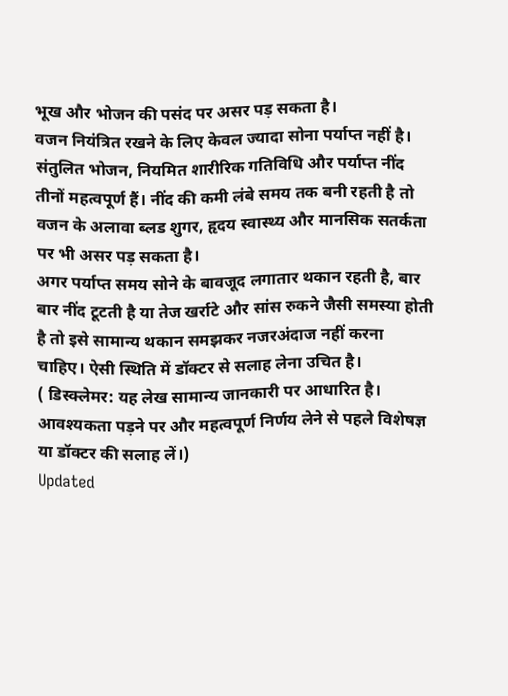भूख और भोजन की पसंद पर असर पड़ सकता है।
वजन नियंत्रित रखने के लिए केवल ज्यादा सोना पर्याप्त नहीं है। संतुलित भोजन, नियमित शारीरिक गतिविधि और पर्याप्त नींद तीनों महत्वपूर्ण हैं। नींद की कमी लंबे समय तक बनी रहती है तो वजन के अलावा ब्लड शुगर, हृदय स्वास्थ्य और मानसिक सतर्कता पर भी असर पड़ सकता है।
अगर पर्याप्त समय सोने के बावजूद लगातार थकान रहती है, बार बार नींद टूटती है या तेज खर्राटे और सांस रुकने जैसी समस्या होती है तो इसे सामान्य थकान समझकर नजरअंदाज नहीं करना चाहिए। ऐसी स्थिति में डॉक्टर से सलाह लेना उचित है।
( डिस्क्लेमर: यह लेख सामान्य जानकारी पर आधारित है। आवश्यकता पड़ने पर और महत्वपूर्ण निर्णय लेने से पहले विशेषज्ञ या डॉक्टर की सलाह लें।)
Updated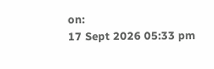on:
17 Sept 2026 05:33 pm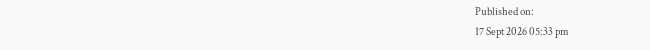Published on:
17 Sept 2026 05:33 pm